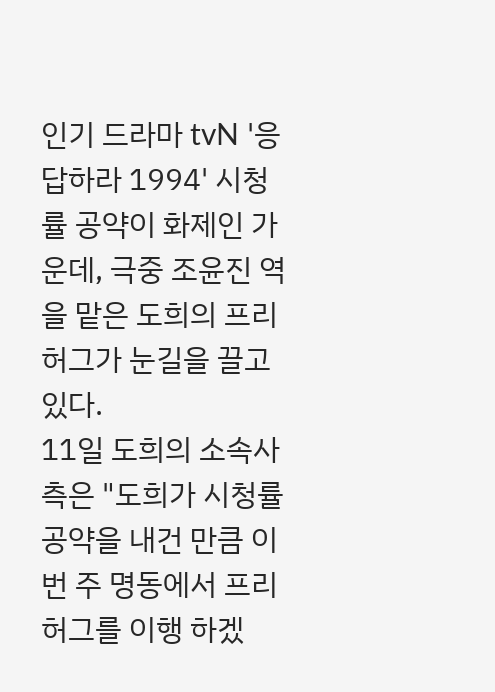인기 드라마 tvN '응답하라 1994' 시청률 공약이 화제인 가운데, 극중 조윤진 역을 맡은 도희의 프리허그가 눈길을 끌고 있다.
11일 도희의 소속사 측은 "도희가 시청률 공약을 내건 만큼 이번 주 명동에서 프리허그를 이행 하겠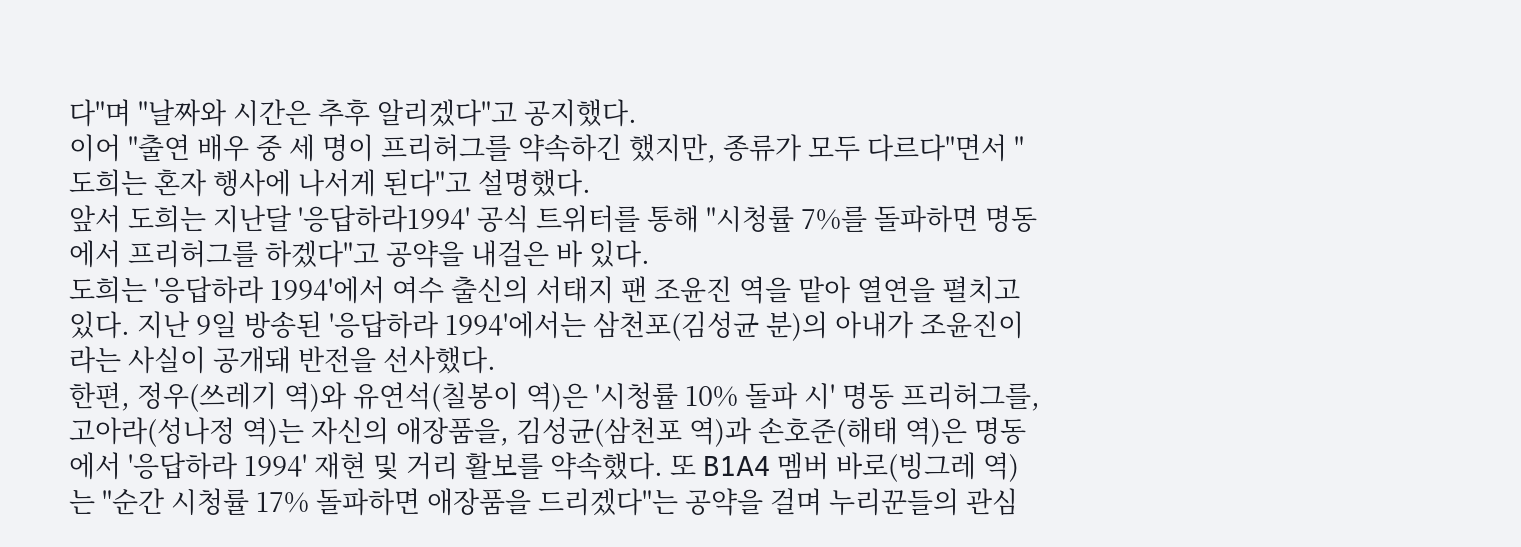다"며 "날짜와 시간은 추후 알리겠다"고 공지했다.
이어 "출연 배우 중 세 명이 프리허그를 약속하긴 했지만, 종류가 모두 다르다"면서 "도희는 혼자 행사에 나서게 된다"고 설명했다.
앞서 도희는 지난달 '응답하라1994' 공식 트위터를 통해 "시청률 7%를 돌파하면 명동에서 프리허그를 하겠다"고 공약을 내걸은 바 있다.
도희는 '응답하라 1994'에서 여수 출신의 서태지 팬 조윤진 역을 맡아 열연을 펼치고 있다. 지난 9일 방송된 '응답하라 1994'에서는 삼천포(김성균 분)의 아내가 조윤진이라는 사실이 공개돼 반전을 선사했다.
한편, 정우(쓰레기 역)와 유연석(칠봉이 역)은 '시청률 10% 돌파 시' 명동 프리허그를, 고아라(성나정 역)는 자신의 애장품을, 김성균(삼천포 역)과 손호준(해태 역)은 명동에서 '응답하라 1994' 재현 및 거리 활보를 약속했다. 또 B1A4 멤버 바로(빙그레 역)는 "순간 시청률 17% 돌파하면 애장품을 드리겠다"는 공약을 걸며 누리꾼들의 관심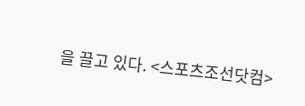을 끌고 있다. <스포츠조선닷컴>